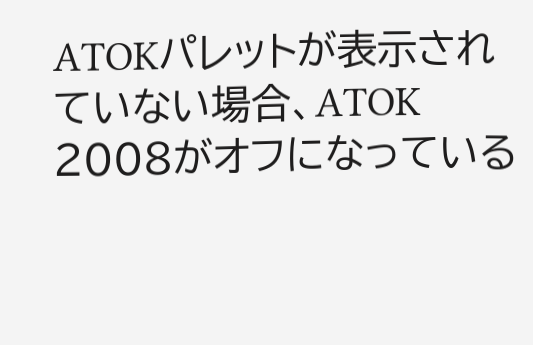ATOKパレットが表示されていない場合、ATOK 2008がオフになっている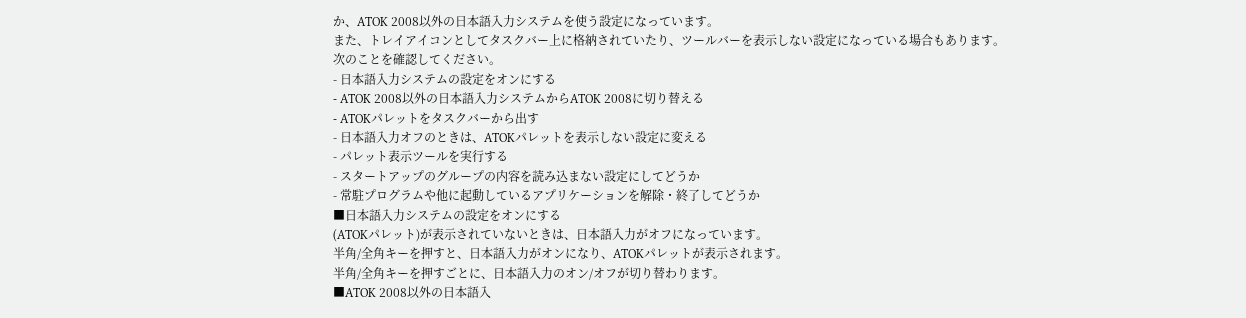か、ATOK 2008以外の日本語入力システムを使う設定になっています。
また、トレイアイコンとしてタスクバー上に格納されていたり、ツールバーを表示しない設定になっている場合もあります。
次のことを確認してください。
- 日本語入力システムの設定をオンにする
- ATOK 2008以外の日本語入力システムからATOK 2008に切り替える
- ATOKパレットをタスクバーから出す
- 日本語入力オフのときは、ATOKパレットを表示しない設定に変える
- パレット表示ツールを実行する
- スタートアップのグループの内容を読み込まない設定にしてどうか
- 常駐プログラムや他に起動しているアプリケーションを解除・終了してどうか
■日本語入力システムの設定をオンにする
(ATOKパレット)が表示されていないときは、日本語入力がオフになっています。
半角/全角キーを押すと、日本語入力がオンになり、ATOKパレットが表示されます。
半角/全角キーを押すごとに、日本語入力のオン/オフが切り替わります。
■ATOK 2008以外の日本語入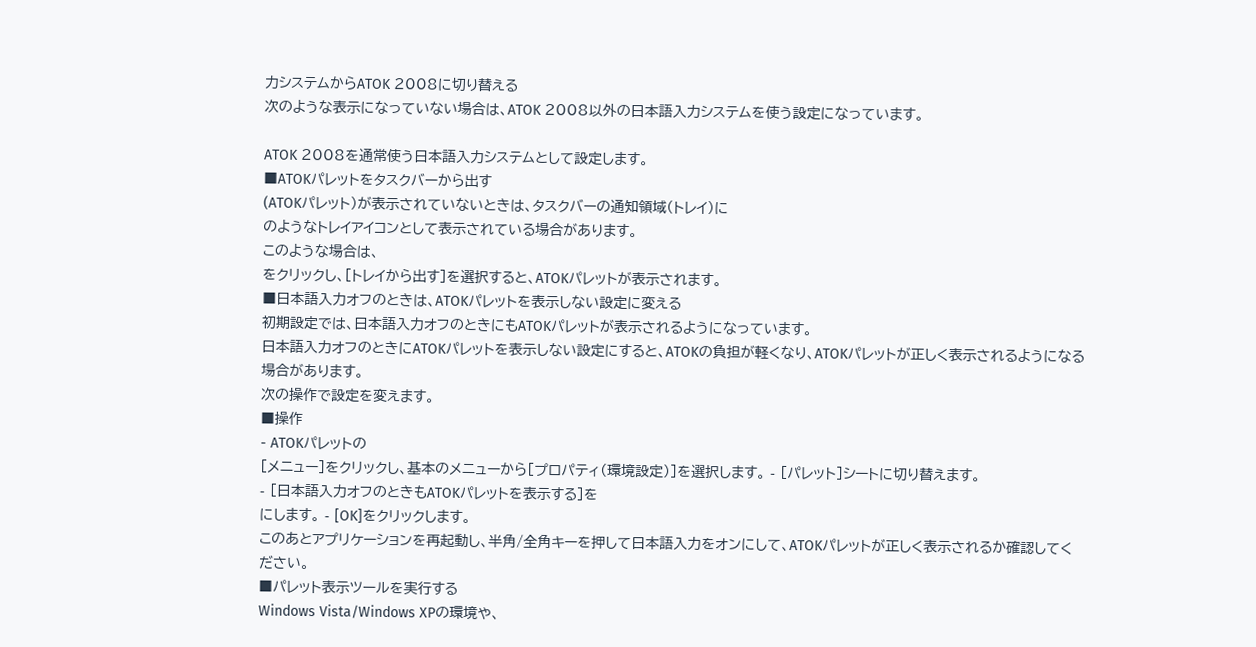力システムからATOK 2008に切り替える
次のような表示になっていない場合は、ATOK 2008以外の日本語入力システムを使う設定になっています。

ATOK 2008を通常使う日本語入力システムとして設定します。
■ATOKパレットをタスクバーから出す
(ATOKパレット)が表示されていないときは、タスクバーの通知領域(トレイ)に
のようなトレイアイコンとして表示されている場合があります。
このような場合は、
をクリックし、[トレイから出す]を選択すると、ATOKパレットが表示されます。
■日本語入力オフのときは、ATOKパレットを表示しない設定に変える
初期設定では、日本語入力オフのときにもATOKパレットが表示されるようになっています。
日本語入力オフのときにATOKパレットを表示しない設定にすると、ATOKの負担が軽くなり、ATOKパレットが正しく表示されるようになる場合があります。
次の操作で設定を変えます。
■操作
- ATOKパレットの
[メニュー]をクリックし、基本のメニューから[プロパティ(環境設定)]を選択します。 - [パレット]シートに切り替えます。
- [日本語入力オフのときもATOKパレットを表示する]を
にします。 - [OK]をクリックします。
このあとアプリケーションを再起動し、半角/全角キーを押して日本語入力をオンにして、ATOKパレットが正しく表示されるか確認してください。
■パレット表示ツールを実行する
Windows Vista/Windows XPの環境や、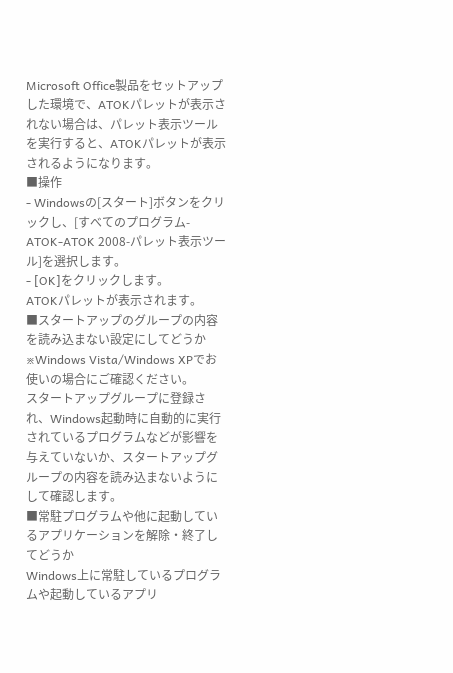Microsoft Office製品をセットアップした環境で、ATOKパレットが表示されない場合は、パレット表示ツールを実行すると、ATOKパレットが表示されるようになります。
■操作
- Windowsの[スタート]ボタンをクリックし、[すべてのプログラム-ATOK-ATOK 2008-パレット表示ツール]を選択します。
- [OK]をクリックします。
ATOKパレットが表示されます。
■スタートアップのグループの内容を読み込まない設定にしてどうか
※Windows Vista/Windows XPでお使いの場合にご確認ください。
スタートアップグループに登録され、Windows起動時に自動的に実行されているプログラムなどが影響を与えていないか、スタートアップグループの内容を読み込まないようにして確認します。
■常駐プログラムや他に起動しているアプリケーションを解除・終了してどうか
Windows上に常駐しているプログラムや起動しているアプリ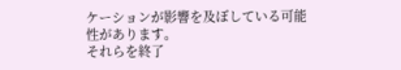ケーションが影響を及ぼしている可能性があります。
それらを終了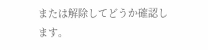または解除してどうか確認します。